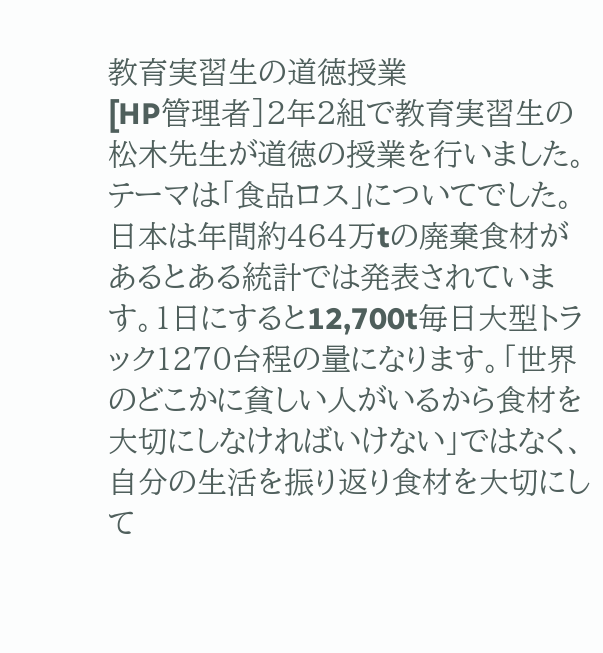教育実習生の道徳授業
[HP管理者]2年2組で教育実習生の松木先生が道徳の授業を行いました。テーマは「食品ロス」についてでした。日本は年間約464万tの廃棄食材があるとある統計では発表されています。1日にすると12,700t毎日大型トラック1270台程の量になります。「世界のどこかに貧しい人がいるから食材を大切にしなければいけない」ではなく、自分の生活を振り返り食材を大切にして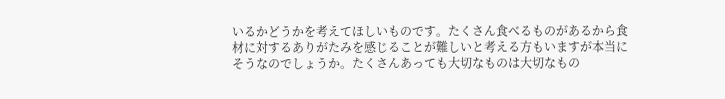いるかどうかを考えてほしいものです。たくさん食べるものがあるから食材に対するありがたみを感じることが難しいと考える方もいますが本当にそうなのでしょうか。たくさんあっても大切なものは大切なもの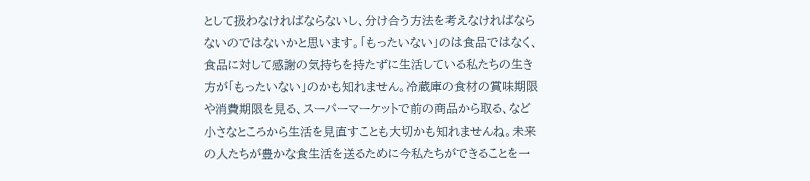として扱わなければならないし、分け合う方法を考えなければならないのではないかと思います。「もったいない」のは食品ではなく、食品に対して感謝の気持ちを持たずに生活している私たちの生き方が「もったいない」のかも知れません。冷蔵庫の食材の賞味期限や消費期限を見る、スーパーマーケットで前の商品から取る、など小さなところから生活を見直すことも大切かも知れませんね。未来の人たちが豊かな食生活を送るために今私たちができることを一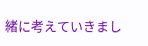緒に考えていきまし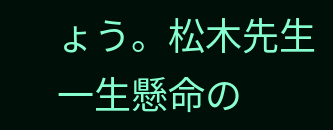ょう。松木先生一生懸命の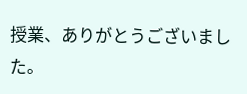授業、ありがとうございました。